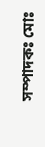সম্পাদকঃ মোঃ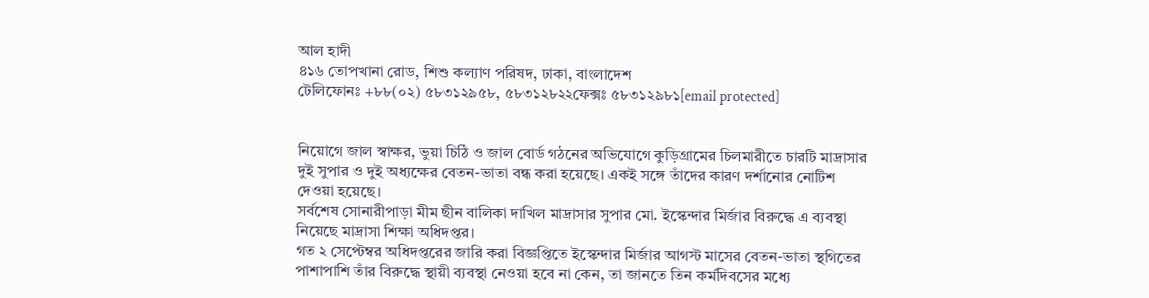আল হাদী
৪১৬ তোপখানা রোড, শিশু কল্যাণ পরিষদ, ঢাকা, বাংলাদেশ
টেলিফোনঃ +৮৮(০২) ৫৮৩১২৯৫৮, ৫৮৩১২৮২২ফেক্সঃ ৫৮৩১২৯৮১[email protected]


নিয়োগে জাল স্বাক্ষর, ভুয়া চিঠি ও জাল বোর্ড গঠনের অভিযোগে কুড়িগ্রামের চিলমারীতে চারটি মাদ্রাসার দুই সুপার ও দুই অধ্যক্ষের বেতন-ভাতা বন্ধ করা হয়েছে। একই সঙ্গে তাঁদের কারণ দর্শানোর নোটিশ দেওয়া হয়েছে।
সর্বশেষ সোনারীপাড়া মীম ছীন বালিকা দাখিল মাদ্রাসার সুপার মো. ইস্কেন্দার মির্জার বিরুদ্ধে এ ব্যবস্থা নিয়েছে মাদ্রাসা শিক্ষা অধিদপ্তর।
গত ২ সেপ্টেম্বর অধিদপ্তরের জারি করা বিজ্ঞপ্তিতে ইস্কেন্দার মির্জার আগস্ট মাসের বেতন-ভাতা স্থগিতের পাশাপাশি তাঁর বিরুদ্ধে স্থায়ী ব্যবস্থা নেওয়া হবে না কেন, তা জানতে তিন কর্মদিবসের মধ্যে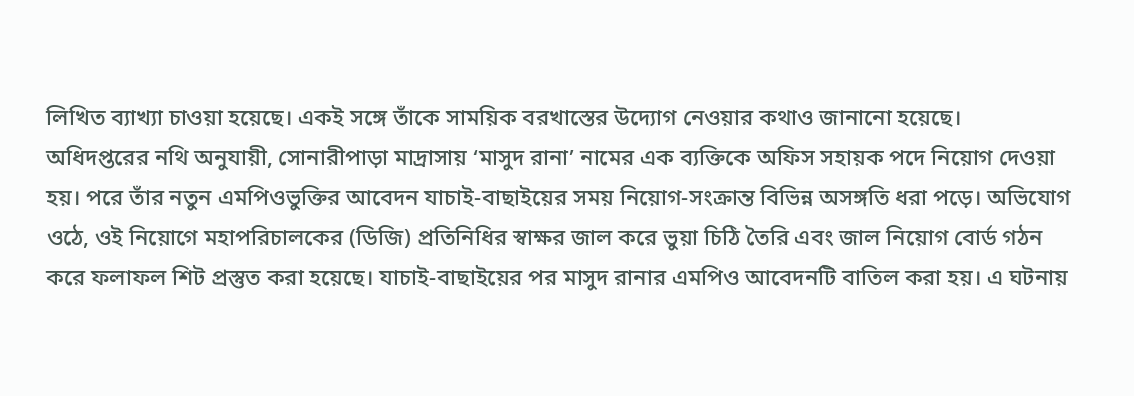লিখিত ব্যাখ্যা চাওয়া হয়েছে। একই সঙ্গে তাঁকে সাময়িক বরখাস্তের উদ্যোগ নেওয়ার কথাও জানানো হয়েছে।
অধিদপ্তরের নথি অনুযায়ী, সোনারীপাড়া মাদ্রাসায় ‘মাসুদ রানা’ নামের এক ব্যক্তিকে অফিস সহায়ক পদে নিয়োগ দেওয়া হয়। পরে তাঁর নতুন এমপিওভুক্তির আবেদন যাচাই-বাছাইয়ের সময় নিয়োগ-সংক্রান্ত বিভিন্ন অসঙ্গতি ধরা পড়ে। অভিযোগ ওঠে, ওই নিয়োগে মহাপরিচালকের (ডিজি) প্রতিনিধির স্বাক্ষর জাল করে ভুয়া চিঠি তৈরি এবং জাল নিয়োগ বোর্ড গঠন করে ফলাফল শিট প্রস্তুত করা হয়েছে। যাচাই-বাছাইয়ের পর মাসুদ রানার এমপিও আবেদনটি বাতিল করা হয়। এ ঘটনায়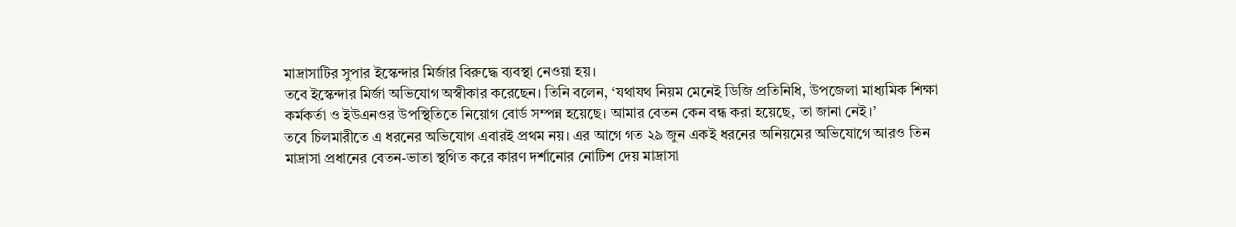মাদ্রাসাটির সুপার ইস্কেন্দার মির্জার বিরুদ্ধে ব্যবস্থা নেওয়া হয়।
তবে ইস্কেন্দার মির্জা অভিযোগ অস্বীকার করেছেন। তিনি বলেন, ‘যথাযথ নিয়ম মেনেই ডিজি প্রতিনিধি, উপজেলা মাধ্যমিক শিক্ষা কর্মকর্তা ও ইউএনওর উপস্থিতিতে নিয়োগ বোর্ড সম্পন্ন হয়েছে। আমার বেতন কেন বন্ধ করা হয়েছে, তা জানা নেই।’
তবে চিলমারীতে এ ধরনের অভিযোগ এবারই প্রথম নয়। এর আগে গত ২৯ জুন একই ধরনের অনিয়মের অভিযোগে আরও তিন মাদ্রাসা প্রধানের বেতন-ভাতা স্থগিত করে কারণ দর্শানোর নোটিশ দেয় মাদ্রাসা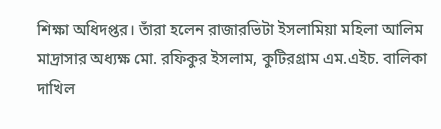শিক্ষা অধিদপ্তর। তাঁরা হলেন রাজারভিটা ইসলামিয়া মহিলা আলিম মাদ্রাসার অধ্যক্ষ মো. রফিকুর ইসলাম, কুটিরগ্রাম এম.এইচ. বালিকা দাখিল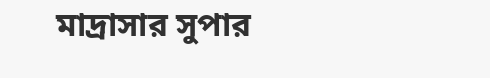মাদ্রাসার সুপার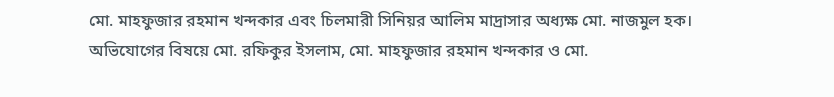মো. মাহফুজার রহমান খন্দকার এবং চিলমারী সিনিয়র আলিম মাদ্রাসার অধ্যক্ষ মো. নাজমুল হক।
অভিযোগের বিষয়ে মো. রফিকুর ইসলাম, মো. মাহফুজার রহমান খন্দকার ও মো.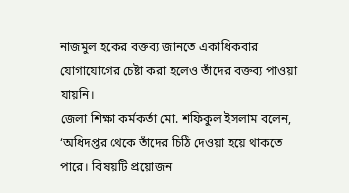নাজমুল হকের বক্তব্য জানতে একাধিকবার যোগাযোগের চেষ্টা করা হলেও তাঁদের বক্তব্য পাওয়া যায়নি।
জেলা শিক্ষা কর্মকর্তা মো. শফিকুল ইসলাম বলেন, ‘অধিদপ্তর থেকে তাঁদের চিঠি দেওয়া হয়ে থাকতে পারে। বিষয়টি প্রয়োজন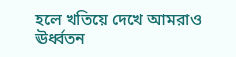হলে খতিয়ে দেখে আমরাও ঊর্ধ্বতন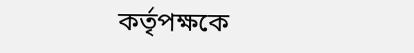কর্তৃপক্ষকে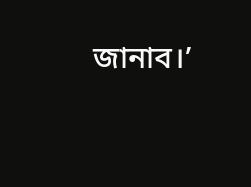জানাব।’